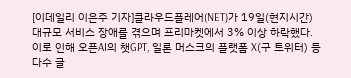[이데일리 이은주 기자]클라우드플레어(NET)가 19일(현지시간) 대규모 서비스 장애를 겪으며 프리마켓에서 3% 이상 하락했다. 이로 인해 오픈AI의 챗GPT, 일론 머스크의 플랫폼 X(구 트위터) 등 다수 글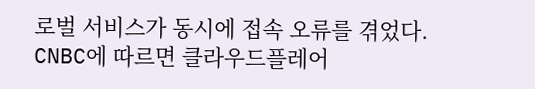로벌 서비스가 동시에 접속 오류를 겪었다.
CNBC에 따르면 클라우드플레어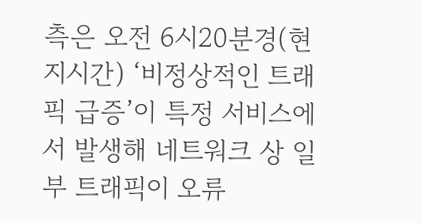측은 오전 6시20분경(현지시간) ‘비정상적인 트래픽 급증’이 특정 서비스에서 발생해 네트워크 상 일부 트래픽이 오류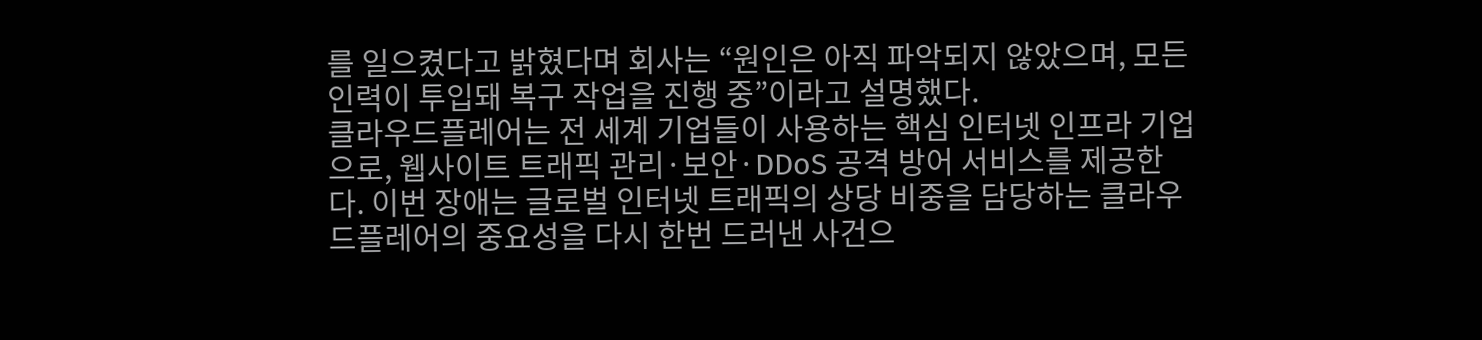를 일으켰다고 밝혔다며 회사는 “원인은 아직 파악되지 않았으며, 모든 인력이 투입돼 복구 작업을 진행 중”이라고 설명했다.
클라우드플레어는 전 세계 기업들이 사용하는 핵심 인터넷 인프라 기업으로, 웹사이트 트래픽 관리·보안·DDoS 공격 방어 서비스를 제공한다. 이번 장애는 글로벌 인터넷 트래픽의 상당 비중을 담당하는 클라우드플레어의 중요성을 다시 한번 드러낸 사건으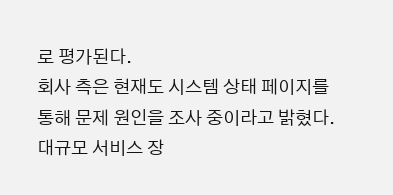로 평가된다.
회사 측은 현재도 시스템 상태 페이지를 통해 문제 원인을 조사 중이라고 밝혔다.
대규모 서비스 장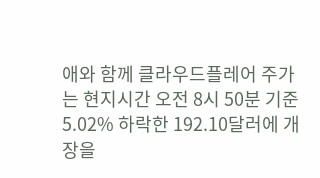애와 함께 클라우드플레어 주가는 현지시간 오전 8시 50분 기준 5.02% 하락한 192.10달러에 개장을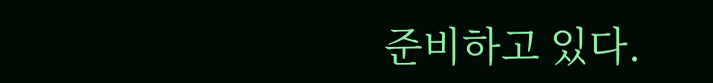준비하고 있다.